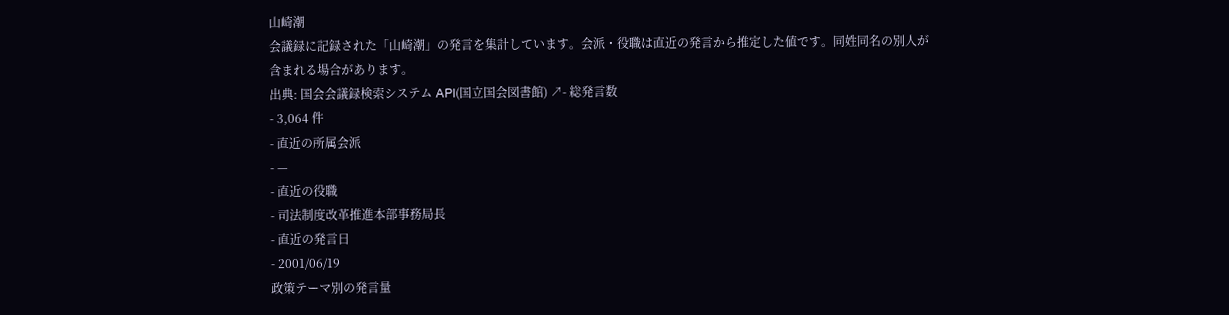山崎潮
会議録に記録された「山崎潮」の発言を集計しています。会派・役職は直近の発言から推定した値です。同姓同名の別人が含まれる場合があります。
出典: 国会会議録検索システム API(国立国会図書館) ↗- 総発言数
- 3,064 件
- 直近の所属会派
- —
- 直近の役職
- 司法制度改革推進本部事務局長
- 直近の発言日
- 2001/06/19
政策テーマ別の発言量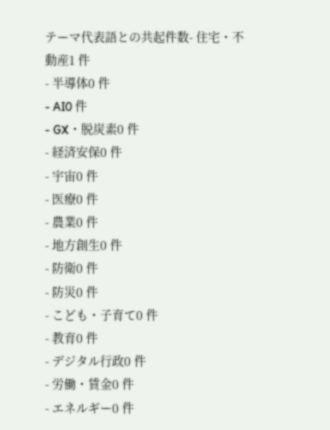テーマ代表語との共起件数- 住宅・不動産1 件
- 半導体0 件
- AI0 件
- GX・脱炭素0 件
- 経済安保0 件
- 宇宙0 件
- 医療0 件
- 農業0 件
- 地方創生0 件
- 防衛0 件
- 防災0 件
- こども・子育て0 件
- 教育0 件
- デジタル行政0 件
- 労働・賃金0 件
- エネルギー0 件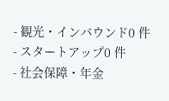- 観光・インバウンド0 件
- スタートアップ0 件
- 社会保障・年金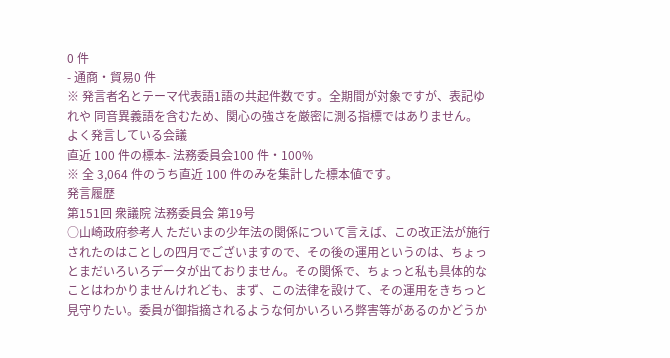0 件
- 通商・貿易0 件
※ 発言者名とテーマ代表語1語の共起件数です。全期間が対象ですが、表記ゆれや 同音異義語を含むため、関心の強さを厳密に測る指標ではありません。
よく発言している会議
直近 100 件の標本- 法務委員会100 件・100%
※ 全 3,064 件のうち直近 100 件のみを集計した標本値です。
発言履歴
第151回 衆議院 法務委員会 第19号
○山崎政府参考人 ただいまの少年法の関係について言えば、この改正法が施行されたのはことしの四月でございますので、その後の運用というのは、ちょっとまだいろいろデータが出ておりません。その関係で、ちょっと私も具体的なことはわかりませんけれども、まず、この法律を設けて、その運用をきちっと見守りたい。委員が御指摘されるような何かいろいろ弊害等があるのかどうか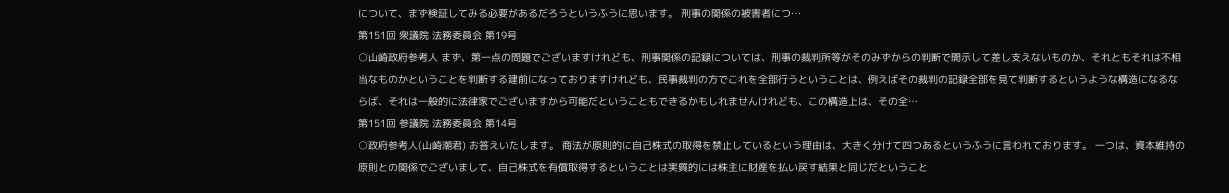について、まず検証してみる必要があるだろうというふうに思います。 刑事の関係の被害者につ…
第151回 衆議院 法務委員会 第19号
○山崎政府参考人 まず、第一点の問題でございますけれども、刑事関係の記録については、刑事の裁判所等がそのみずからの判断で開示して差し支えないものか、それともそれは不相当なものかということを判断する建前になっておりますけれども、民事裁判の方でこれを全部行うということは、例えばその裁判の記録全部を見て判断するというような構造になるならば、それは一般的に法律家でございますから可能だということもできるかもしれませんけれども、この構造上は、その全…
第151回 参議院 法務委員会 第14号
○政府参考人(山崎潮君) お答えいたします。 商法が原則的に自己株式の取得を禁止しているという理由は、大きく分けて四つあるというふうに言われております。 一つは、資本維持の原則との関係でございまして、自己株式を有償取得するということは実質的には株主に財産を払い戻す結果と同じだということ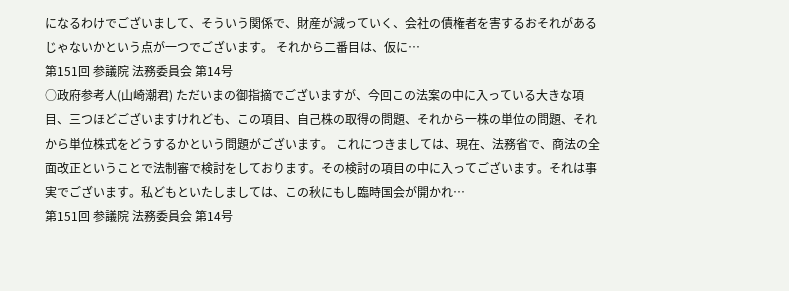になるわけでございまして、そういう関係で、財産が減っていく、会社の債権者を害するおそれがあるじゃないかという点が一つでございます。 それから二番目は、仮に…
第151回 参議院 法務委員会 第14号
○政府参考人(山崎潮君) ただいまの御指摘でございますが、今回この法案の中に入っている大きな項目、三つほどございますけれども、この項目、自己株の取得の問題、それから一株の単位の問題、それから単位株式をどうするかという問題がございます。 これにつきましては、現在、法務省で、商法の全面改正ということで法制審で検討をしております。その検討の項目の中に入ってございます。それは事実でございます。私どもといたしましては、この秋にもし臨時国会が開かれ…
第151回 参議院 法務委員会 第14号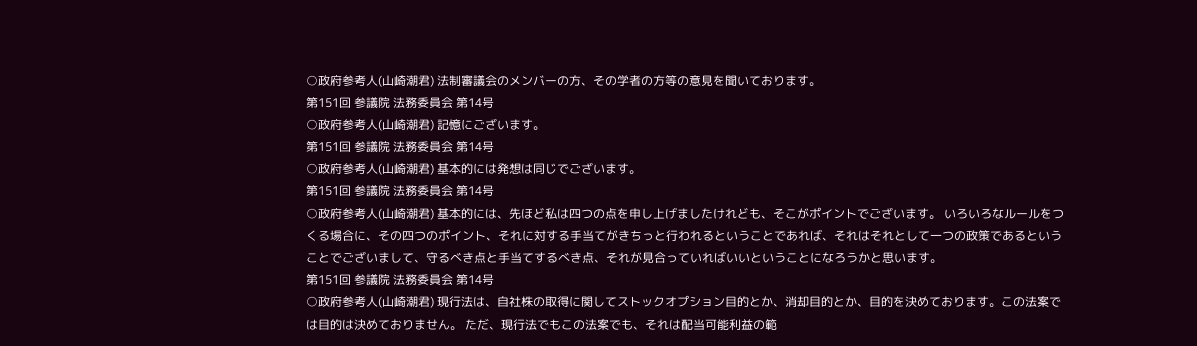○政府参考人(山崎潮君) 法制審議会のメンバーの方、その学者の方等の意見を聞いております。
第151回 参議院 法務委員会 第14号
○政府参考人(山崎潮君) 記憶にございます。
第151回 参議院 法務委員会 第14号
○政府参考人(山崎潮君) 基本的には発想は同じでございます。
第151回 参議院 法務委員会 第14号
○政府参考人(山崎潮君) 基本的には、先ほど私は四つの点を申し上げましたけれども、そこがポイントでございます。 いろいろなルールをつくる場合に、その四つのポイント、それに対する手当てがきちっと行われるということであれば、それはそれとして一つの政策であるということでございまして、守るべき点と手当てするべき点、それが見合っていればいいということになろうかと思います。
第151回 参議院 法務委員会 第14号
○政府参考人(山崎潮君) 現行法は、自社株の取得に関してストックオプション目的とか、消却目的とか、目的を決めております。この法案では目的は決めておりません。 ただ、現行法でもこの法案でも、それは配当可能利益の範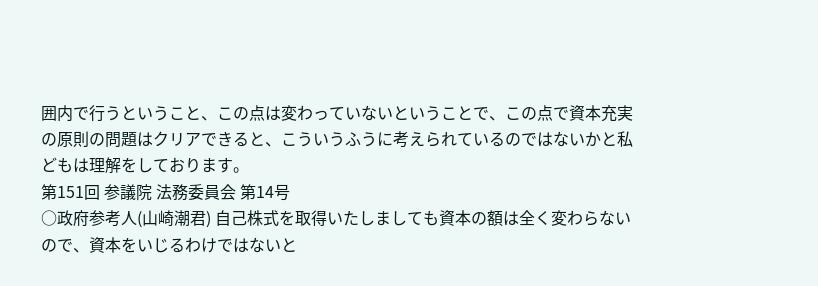囲内で行うということ、この点は変わっていないということで、この点で資本充実の原則の問題はクリアできると、こういうふうに考えられているのではないかと私どもは理解をしております。
第151回 参議院 法務委員会 第14号
○政府参考人(山崎潮君) 自己株式を取得いたしましても資本の額は全く変わらないので、資本をいじるわけではないと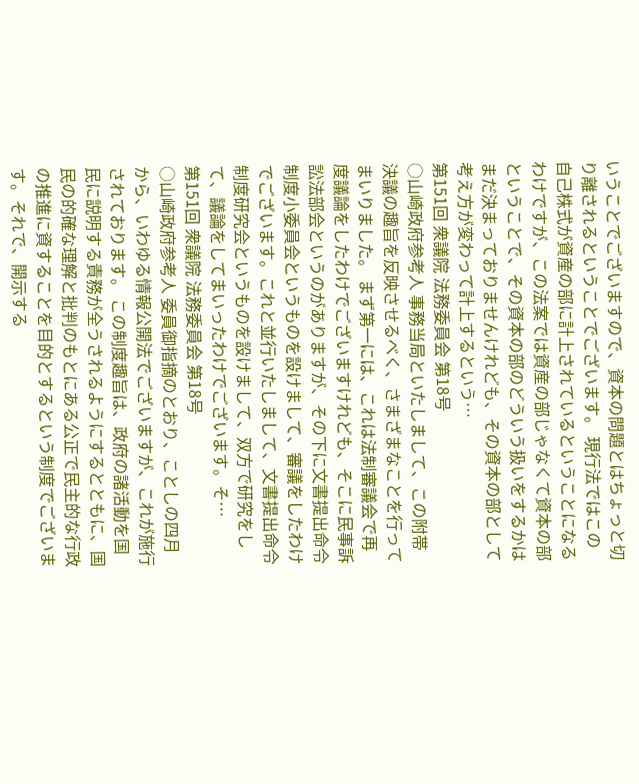いうことでございますので、資本の問題とはちょっと切り離されるということでございます。 現行法ではこの自己株式が資産の部に計上されているということになるわけですが、この法案では資産の部じゃなくて資本の部ということで、その資本の部のどういう扱いをするかはまだ決まっておりませんけれども、その資本の部として考え方が変わって計上するという…
第151回 衆議院 法務委員会 第18号
○山崎政府参考人 事務当局といたしまして、この附帯決議の趣旨を反映させるべく、さまざまなことを行ってまいりました。 まず第一には、これは法制審議会で再度議論をしたわけでございますけれども、そこに民事訴訟法部会というのがありますが、その下に文書提出命令制度小委員会というものを設けまして、審議をしたわけでございます。これと並行いたしまして、文書提出命令制度研究会というものを設けまして、双方で研究をして、議論をしてまいったわけでございます。そ…
第151回 衆議院 法務委員会 第18号
○山崎政府参考人 委員御指摘のとおり、ことしの四月から、いわゆる情報公開法でございますが、これが施行されております。 この制度趣旨は、政府の諸活動を国民に説明する責務が全うされるようにするとともに、国民の的確な理解と批判のもとにある公正で民主的な行政の推進に資することを目的とするという制度でございます。それで、開示する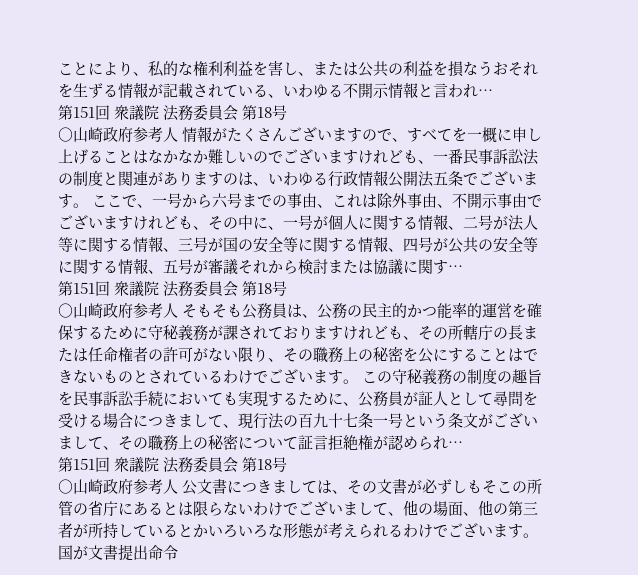ことにより、私的な権利利益を害し、または公共の利益を損なうおそれを生ずる情報が記載されている、いわゆる不開示情報と言われ…
第151回 衆議院 法務委員会 第18号
○山崎政府参考人 情報がたくさんございますので、すべてを一概に申し上げることはなかなか難しいのでございますけれども、一番民事訴訟法の制度と関連がありますのは、いわゆる行政情報公開法五条でございます。 ここで、一号から六号までの事由、これは除外事由、不開示事由でございますけれども、その中に、一号が個人に関する情報、二号が法人等に関する情報、三号が国の安全等に関する情報、四号が公共の安全等に関する情報、五号が審議それから検討または協議に関す…
第151回 衆議院 法務委員会 第18号
○山崎政府参考人 そもそも公務員は、公務の民主的かつ能率的運営を確保するために守秘義務が課されておりますけれども、その所轄庁の長または任命権者の許可がない限り、その職務上の秘密を公にすることはできないものとされているわけでございます。 この守秘義務の制度の趣旨を民事訴訟手続においても実現するために、公務員が証人として尋問を受ける場合につきまして、現行法の百九十七条一号という条文がございまして、その職務上の秘密について証言拒絶権が認められ…
第151回 衆議院 法務委員会 第18号
○山崎政府参考人 公文書につきましては、その文書が必ずしもそこの所管の省庁にあるとは限らないわけでございまして、他の場面、他の第三者が所持しているとかいろいろな形態が考えられるわけでございます。 国が文書提出命令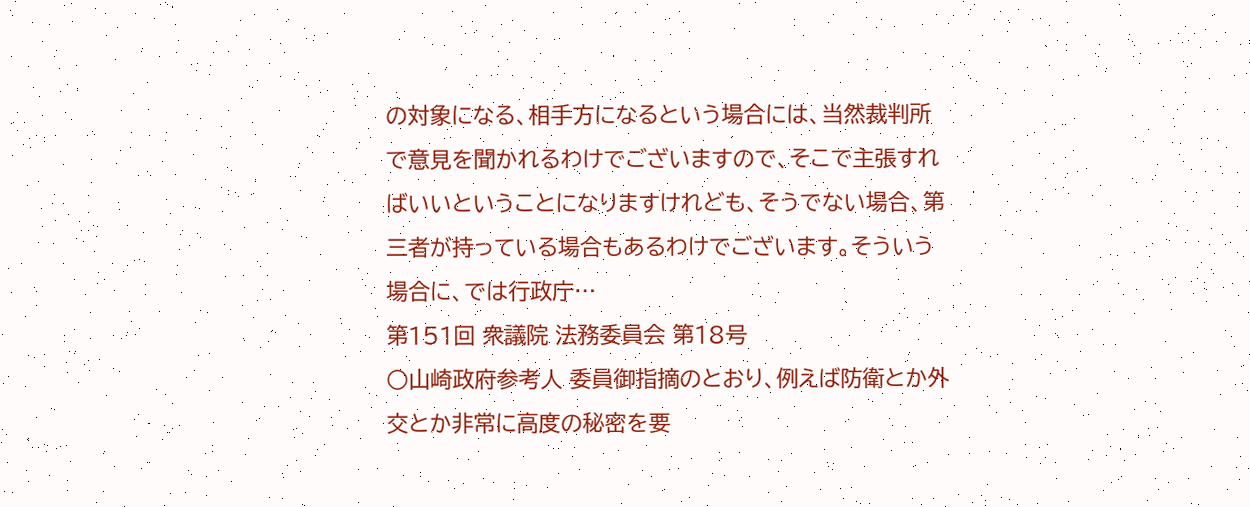の対象になる、相手方になるという場合には、当然裁判所で意見を聞かれるわけでございますので、そこで主張すればいいということになりますけれども、そうでない場合、第三者が持っている場合もあるわけでございます。そういう場合に、では行政庁…
第151回 衆議院 法務委員会 第18号
○山崎政府参考人 委員御指摘のとおり、例えば防衛とか外交とか非常に高度の秘密を要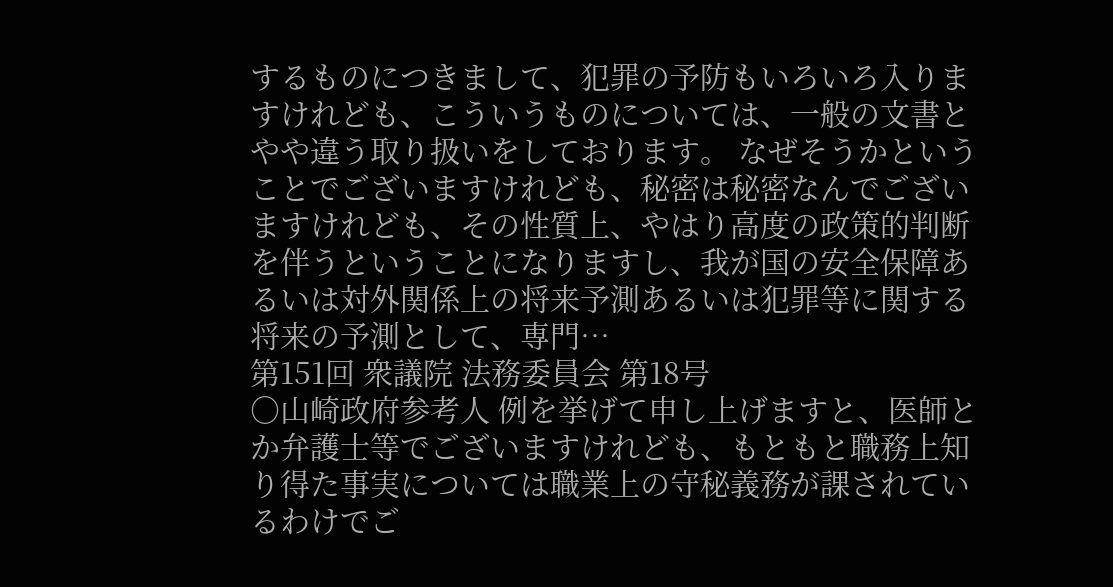するものにつきまして、犯罪の予防もいろいろ入りますけれども、こういうものについては、一般の文書とやや違う取り扱いをしております。 なぜそうかということでございますけれども、秘密は秘密なんでございますけれども、その性質上、やはり高度の政策的判断を伴うということになりますし、我が国の安全保障あるいは対外関係上の将来予測あるいは犯罪等に関する将来の予測として、専門…
第151回 衆議院 法務委員会 第18号
○山崎政府参考人 例を挙げて申し上げますと、医師とか弁護士等でございますけれども、もともと職務上知り得た事実については職業上の守秘義務が課されているわけでご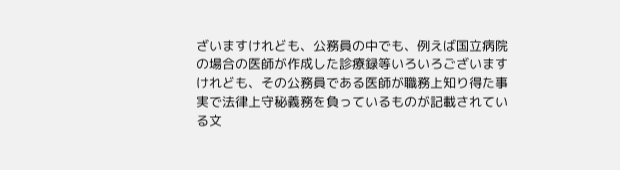ざいますけれども、公務員の中でも、例えば国立病院の場合の医師が作成した診療録等いろいろございますけれども、その公務員である医師が職務上知り得た事実で法律上守秘義務を負っているものが記載されている文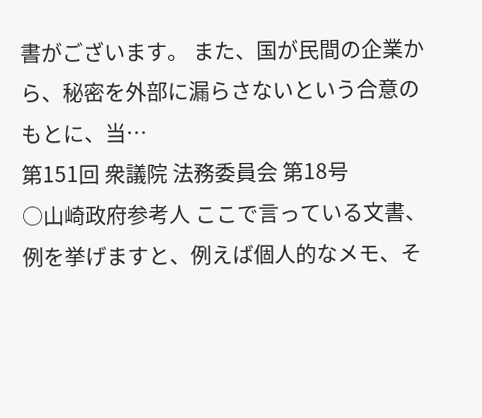書がございます。 また、国が民間の企業から、秘密を外部に漏らさないという合意のもとに、当…
第151回 衆議院 法務委員会 第18号
○山崎政府参考人 ここで言っている文書、例を挙げますと、例えば個人的なメモ、そ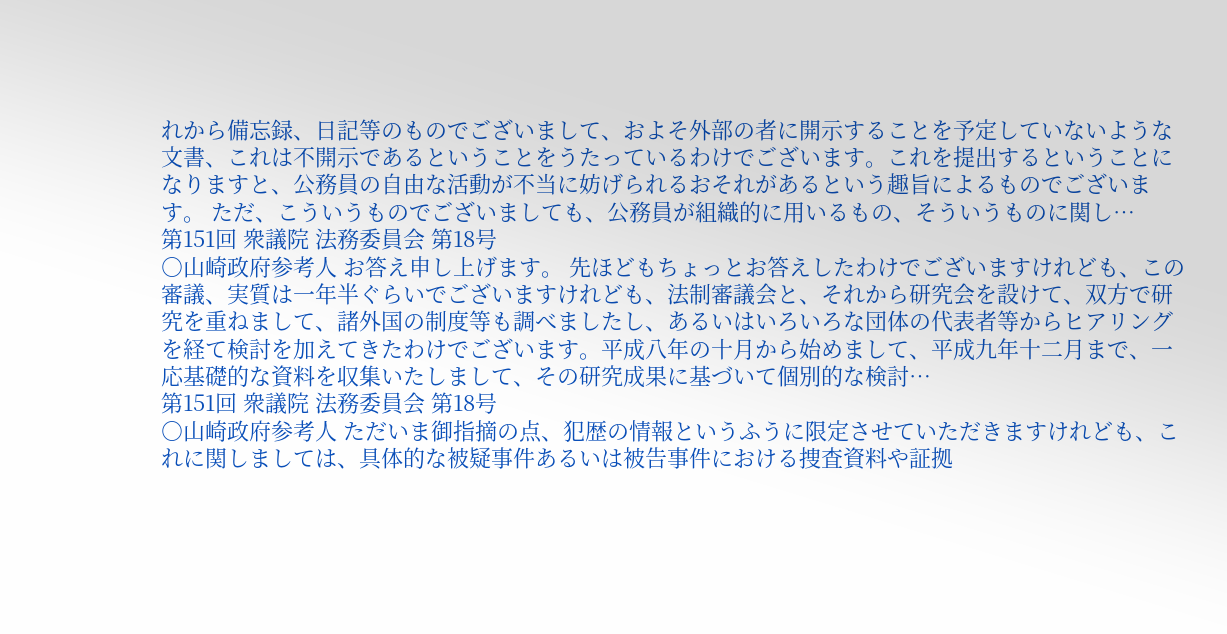れから備忘録、日記等のものでございまして、およそ外部の者に開示することを予定していないような文書、これは不開示であるということをうたっているわけでございます。これを提出するということになりますと、公務員の自由な活動が不当に妨げられるおそれがあるという趣旨によるものでございます。 ただ、こういうものでございましても、公務員が組織的に用いるもの、そういうものに関し…
第151回 衆議院 法務委員会 第18号
○山崎政府参考人 お答え申し上げます。 先ほどもちょっとお答えしたわけでございますけれども、この審議、実質は一年半ぐらいでございますけれども、法制審議会と、それから研究会を設けて、双方で研究を重ねまして、諸外国の制度等も調べましたし、あるいはいろいろな団体の代表者等からヒアリングを経て検討を加えてきたわけでございます。平成八年の十月から始めまして、平成九年十二月まで、一応基礎的な資料を収集いたしまして、その研究成果に基づいて個別的な検討…
第151回 衆議院 法務委員会 第18号
○山崎政府参考人 ただいま御指摘の点、犯歴の情報というふうに限定させていただきますけれども、これに関しましては、具体的な被疑事件あるいは被告事件における捜査資料や証拠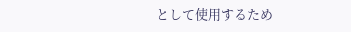として使用するため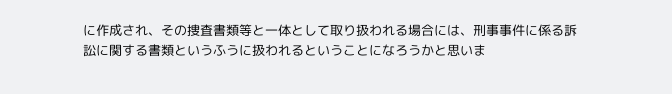に作成され、その捜査書類等と一体として取り扱われる場合には、刑事事件に係る訴訟に関する書類というふうに扱われるということになろうかと思いま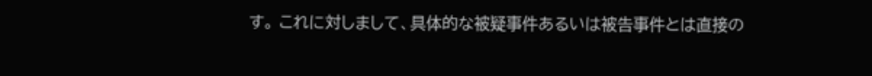す。 これに対しまして、具体的な被疑事件あるいは被告事件とは直接の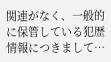関連がなく、一般的に保管している犯歴情報につきまして…